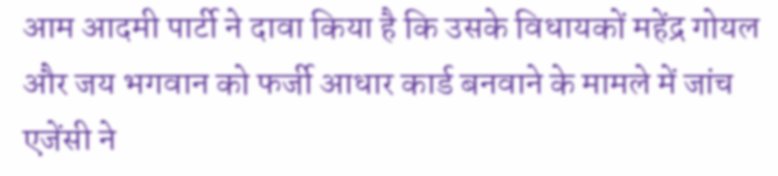आम आदमी पार्टी ने दावा किया है कि उसके विधायकों महेंद्र गोयल और जय भगवान को फर्जी आधार कार्ड बनवाने के मामले में जांच एजेंसी ने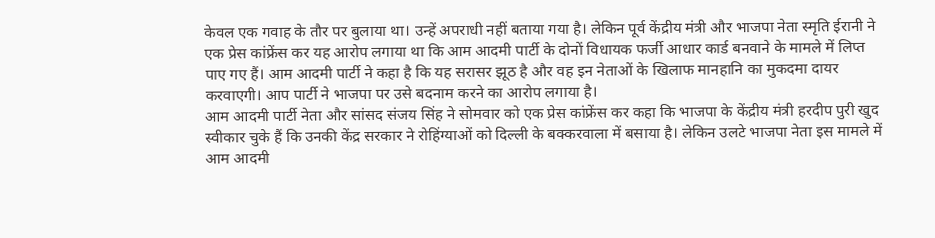केवल एक गवाह के तौर पर बुलाया था। उन्हें अपराधी नहीं बताया गया है। लेकिन पूर्व केंद्रीय मंत्री और भाजपा नेता स्मृति ईरानी ने एक प्रेस कांफ्रेंस कर यह आरोप लगाया था कि आम आदमी पार्टी के दोनों विधायक फर्जी आधार कार्ड बनवाने के मामले में लिप्त पाए गए हैं। आम आदमी पार्टी ने कहा है कि यह सरासर झूठ है और वह इन नेताओं के खिलाफ मानहानि का मुकदमा दायर करवाएगी। आप पार्टी ने भाजपा पर उसे बदनाम करने का आरोप लगाया है।
आम आदमी पार्टी नेता और सांसद संजय सिंह ने सोमवार को एक प्रेस कांफ्रेंस कर कहा कि भाजपा के केंद्रीय मंत्री हरदीप पुरी खुद स्वीकार चुके हैं कि उनकी केंद्र सरकार ने रोहिंग्याओं को दिल्ली के बक्करवाला में बसाया है। लेकिन उलटे भाजपा नेता इस मामले में आम आदमी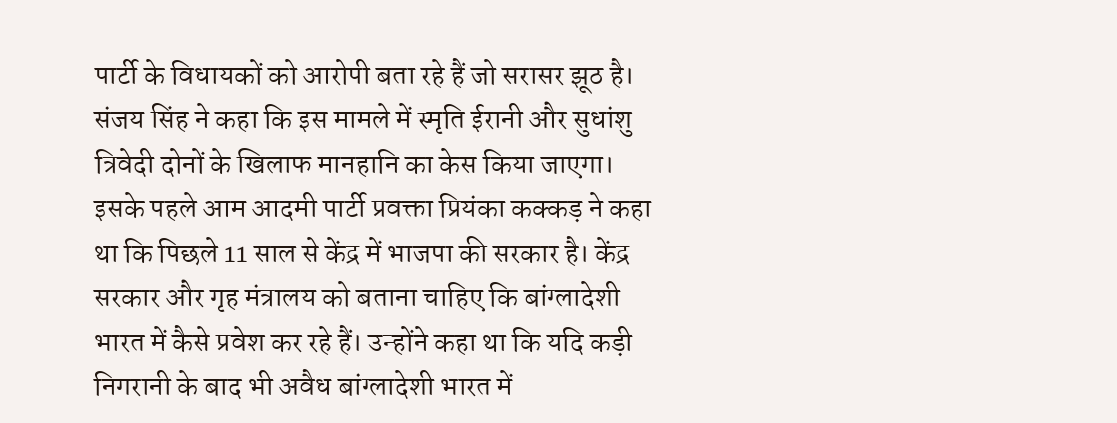पार्टी के विधायकों को आरोपी बता रहे हैं जो सरासर झूठ है। संजय सिंह ने कहा कि इस मामले में स्मृति ईरानी और सुधांशु त्रिवेदी दोनों के खिलाफ मानहानि का केस किया जाएगा।
इसके पहले आम आदमी पार्टी प्रवक्ता प्रियंका कक्कड़ ने कहा था कि पिछले 11 साल से केंद्र में भाजपा की सरकार है। केंद्र सरकार और गृह मंत्रालय को बताना चाहिए कि बांग्लादेशी भारत में कैसे प्रवेश कर रहे हैं। उन्होंने कहा था कि यदि कड़ी निगरानी के बाद भी अवैध बांग्लादेशी भारत में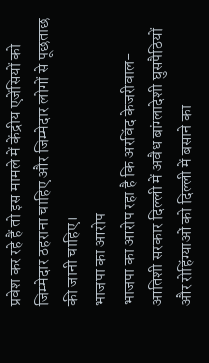प्रवेश कर रहे हैं तो इस मामले में केंद्रीय एजेंसियों को जिम्मेदार ठहराना चाहिए और जिम्मेदार लोगों से पूछताछ की जानी चाहिए।
भाजपा का आरोप
भाजपा का आरोप रहा है कि अरविंद केजरीवाल-आतिशी सरकार दिल्ली में अवैध बांग्लादेशी घुसपैठियों और रोहिंग्याओं को दिल्ली में बसाने का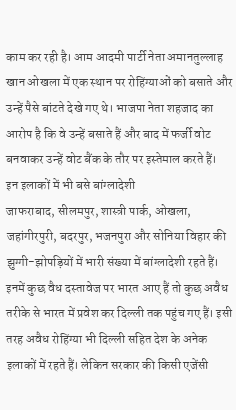काम कर रही है। आम आदमी पार्टी नेता अमानतुल्लाह खान ओखला में एक स्थान पर रोहिंग्याओं को बसाते और उन्हें पैसे बांटते देखे गए थे। भाजपा नेता शहजाद का आरोप है कि वे उन्हें बसाते हैं और बाद में फर्जी वोट बनवाकर उन्हें वोट बैंक के तौर पर इस्तेमाल करते हैं।
इन इलाकों में भी बसे बांग्लादेशी
जाफराबाद, सीलमपुर, शास्त्री पार्क, ओखला, जहांगीरपुरी, बदरपुर, भजनपुरा और सोनिया विहार की झुग्गी-झोपड़ियों में भारी संख्या में बांग्लादेशी रहते हैं। इनमें कुछ वैध दस्तावेज पर भारत आए हैं तो कुछ अवैध तरीके से भारत में प्रवेश कर दिल्ली तक पहुंच गए हैं। इसी तरह अवैध रोहिंग्या भी दिल्ली सहित देश के अनेक इलाकों में रहते हैं। लेकिन सरकार की किसी एजेंसी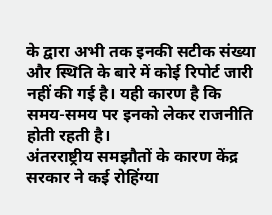के द्वारा अभी तक इनकी सटीक संख्या और स्थिति के बारे में कोई रिपोर्ट जारी नहीं की गई है। यही कारण है कि समय-समय पर इनको लेकर राजनीति होती रहती है।
अंतरराष्ट्रीय समझौतों के कारण केंद्र सरकार ने कई रोहिंग्या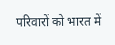परिवारों को भारत में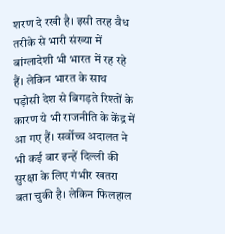शरण दे रखी है। इसी तरह वैध तरीके से भारी संख्या में बांग्लादेशी भी भारत में रह रहे हैं। लेकिन भारत के साथ पड़ोसी देश से बिगड़ते रिश्तों के कारण ये भी राजनीति के केंद्र में आ गए हैं। सर्वोच्च अदालत ने भी कई बार इन्हें दिल्ली की सुरक्षा के लिए गंभीर खतरा बता चुकी है। लेकिन फिलहाल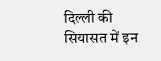दिल्ली की सियासत में इन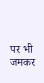पर भी जमकर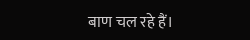बाण चल रहे हैं।